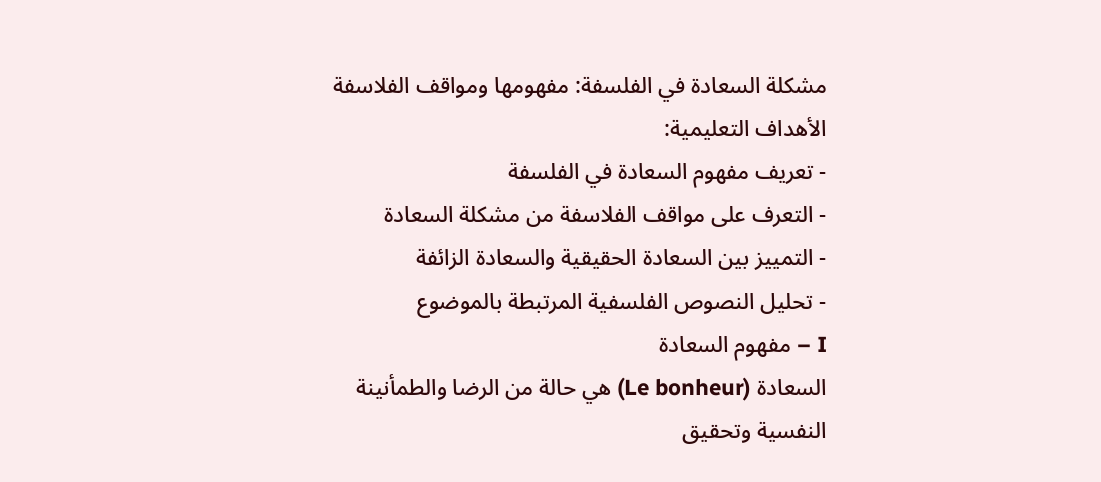مشكلة السعادة في الفلسفة: مفهومها ومواقف الفلاسفة
الأهداف التعليمية:
- تعريف مفهوم السعادة في الفلسفة
- التعرف على مواقف الفلاسفة من مشكلة السعادة
- التمييز بين السعادة الحقيقية والسعادة الزائفة
- تحليل النصوص الفلسفية المرتبطة بالموضوع
I – مفهوم السعادة
السعادة (Le bonheur) هي حالة من الرضا والطمأنينة النفسية وتحقيق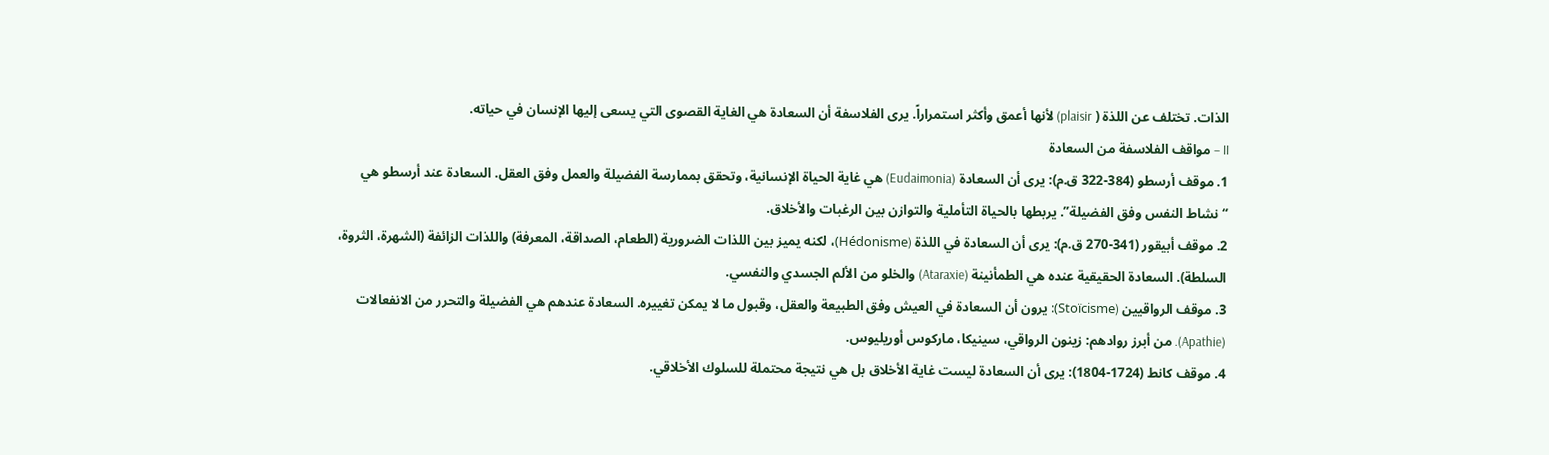الذات. تختلف عن اللذة ( plaisir) لأنها أعمق وأكثر استمراراً. يرى الفلاسفة أن السعادة هي الغاية القصوى التي يسعى إليها الإنسان في حياته.
II – مواقف الفلاسفة من السعادة
1. موقف أرسطو (384-322 ق.م): يرى أن السعادة (Eudaimonia) هي غاية الحياة الإنسانية، وتحقق بممارسة الفضيلة والعمل وفق العقل. السعادة عند أرسطو هي “نشاط النفس وفق الفضيلة”. يربطها بالحياة التأملية والتوازن بين الرغبات والأخلاق.
2. موقف أبيقور (341-270 ق.م): يرى أن السعادة في اللذة (Hédonisme)، لكنه يميز بين اللذات الضرورية (الطعام، الصداقة، المعرفة) واللذات الزائفة (الشهرة، الثروة، السلطة). السعادة الحقيقية عنده هي الطمأنينة (Ataraxie) والخلو من الألم الجسدي والنفسي.
3. موقف الرواقيين (Stoïcisme): يرون أن السعادة في العيش وفق الطبيعة والعقل، وقبول ما لا يمكن تغييره. السعادة عندهم هي الفضيلة والتحرر من الانفعالات (Apathie). من أبرز روادهم: زينون الرواقي، سينيكا، ماركوس أوريليوس.
4. موقف كانط (1724-1804): يرى أن السعادة ليست غاية الأخلاق بل هي نتيجة محتملة للسلوك الأخلاقي.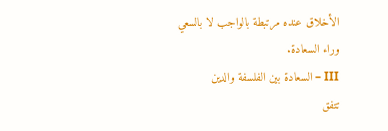الأخلاق عنده مرتبطة بالواجب لا بالسعي وراء السعادة.
III – السعادة بين الفلسفة والدين
تتفق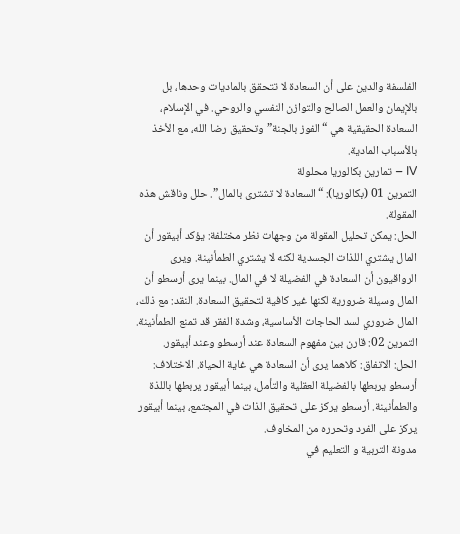الفلسفة والدين على أن السعادة لا تتحقق بالماديات وحدها، بل بالإيمان والعمل الصالح والتوازن النفسي والروحي. في الإسلام، السعادة الحقيقية هي “الفوز بالجنة” وتحقيق رضا الله، مع الأخذ بالأسباب المادية.
IV – تمارين بكالوريا محلولة
التمرين 01 (بكالوريا): “السعادة لا تشترى بالمال”. حلل وناقش هذه المقولة.
الحل: يمكن تحليل المقولة من وجهات نظر مختلفة: يؤكد أبيقور أن المال يشتري اللذات الجسدية لكنه لا يشتري الطمأنينة. ويرى الرواقيون أن السعادة في الفضيلة لا في المال. بينما يرى أرسطو أن المال وسيلة ضرورية لكنها غير كافية لتحقيق السعادة. النقد: مع ذلك، المال ضروري لسد الحاجات الأساسية، وشدة الفقر قد تمنع الطمأنينة.
التمرين 02: قارن بين مفهوم السعادة عند أرسطو وعند أبيقور.
الحل: الاتفاق: كلاهما يرى أن السعادة هي غاية الحياة. الاختلاف: أرسطو يربطها بالفضيلة العقلية والتأمل، بينما أبيقور يربطها باللذة والطمأنينة. أرسطو يركز على تحقيق الذات في المجتمع، بينما أبيقور يركز على الفرد وتحرره من المخاوف.
مدونة التربية و التعليم في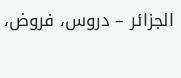الجزائر – دروس، فروض،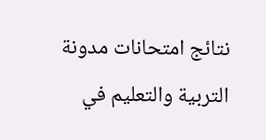نتائج امتحانات مدونة التربية والتعليم في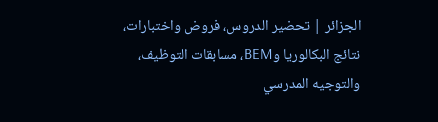الجزائر | تحضير الدروس، فروض واختبارات، نتائج البكالوريا وBEM، مسابقات التوظيف، والتوجيه المدرسي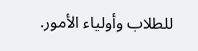للطلاب وأولياء الأمور.